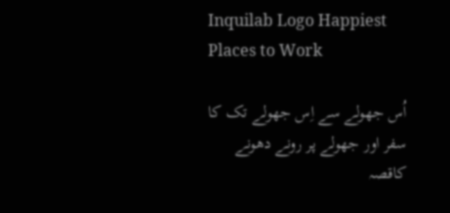Inquilab Logo Happiest Places to Work

اُس جھولے سے اِس جھولے تک کا سفر اور جھولے پر رونے دھونے کاقصہ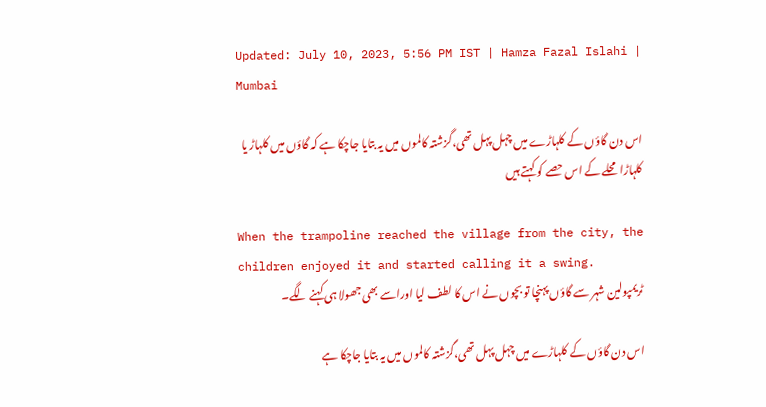Updated: July 10, 2023, 5:56 PM IST | Hamza Fazal Islahi | Mumbai

اس دن گاؤں کے کلہاڑے میں چہل پہل تھی،گزشتہ کالموں میں یہ بتایا جاچکا ہے کہ گاؤں میں کلہاڑ یا کلہاڑا محلے کے اس حصے کو کہتے ہیں

When the trampoline reached the village from the city, the children enjoyed it and started calling it a swing.
ٹریمپولین شہر سے گاؤں پہنچا تو بچوں نے اس کا لطف لیا اوراسے بھی جھولا ہی کہنے لگے۔

اس دن گاؤں کے کلہاڑے میں چہل پہل تھی،گزشتہ کالموں میں یہ بتایا جاچکا ہے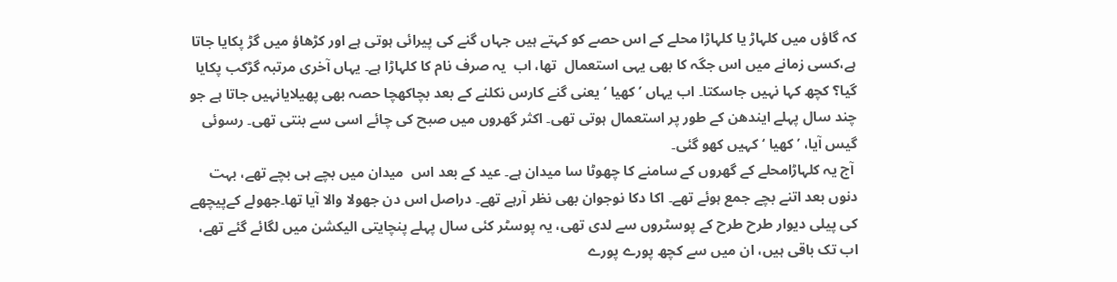کہ گاؤں میں کلہاڑ یا کلہاڑا محلے کے اس حصے کو کہتے ہیں جہاں گنے کی پیرائی ہوتی ہے اور کڑھاؤ میں گڑ پکایا جاتا ہے،کسی زمانے میں اس جگہ کا بھی یہی استعمال  تھا، اب  یہ صرف نام کا کلہاڑا ہے۔ یہاں آخری مرتبہ گڑکب پکایا گیا؟ کچھ کہا نہیں جاسکتا۔ اب یہاں ’کھیا ‘یعنی گنے کارس نکلنے کے بعد بچاکھچا حصہ بھی پھیلایانہیں جاتا ہے جو چند سال پہلے ایندھن کے طور پر استعمال ہوتی تھی۔ اکثر گھروں میں صبح کی چائے اسی سے بنتی تھی۔ رسوئی گیس آیا، ’کھیا ‘کہیں کھو گئی۔
 آج یہ کلہاڑامحلے کے گھروں کے سامنے کا چھوٹا سا میدان ہے۔ عید کے بعد اس  میدان میں بچے ہی بچے تھے، بہت دنوں بعد اتنے بچے جمع ہوئے تھے۔ اکا دکا نوجوان بھی نظر آرہے تھے۔ دراصل اس دن جھولا والا آیا تھا۔جھولے کےپیچھے کی پیلی دیوار طرح طرح کے پوسٹروں سے لدی تھی، یہ پوسٹر کئی سال پہلے پنچایتی الیکشن میں لگائے گئے تھے، اب تک باقی ہیں، ان میں سے کچھ پورے پورے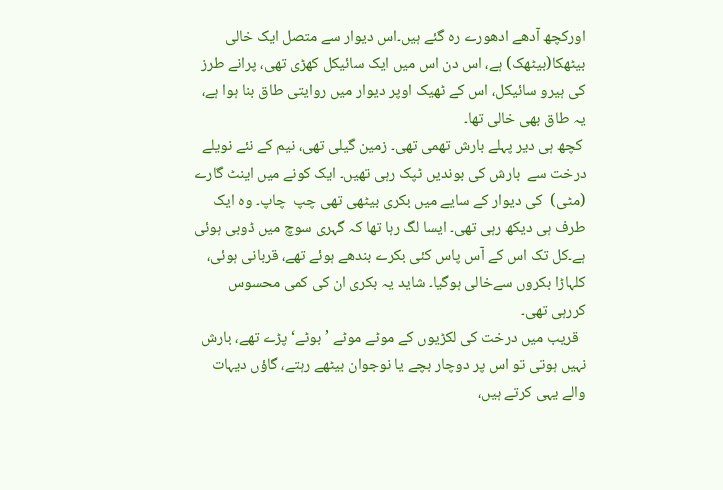اورکچھ آدھے ادھورے رہ گئے ہیں۔اس دیوار سے متصل ایک خالی بیٹھکا(بیٹھک) ہے، اس دن اس میں ایک سائیکل کھڑی تھی، پرانے طرز کی ہیرو سائیکل، اس کے ٹھیک اوپر دیوار میں روایتی طاق بنا ہوا ہے، یہ طاق بھی خالی تھا۔
 کچھ ہی دیر پہلے بارش تھمی تھی۔ زمین گیلی تھی، نیم کے نئے نویلے درخت سے  بارش کی بوندیں ٹپک رہی تھیں۔ ایک کونے میں اینٹ گارے (مٹی)  کی دیوار کے سایے میں بکری بیٹھی تھی چپ  چاپ۔ وہ ایک طرف ہی دیکھ رہی تھی۔ ایسا لگ رہا تھا کہ گہری سوچ میں ڈوبی ہوئی ہے۔کل تک اس کے آس پاس کئی بکرے بندھے ہوئے تھے، قربانی ہوئی، کلہاڑا بکروں سےخالی ہوگیا۔ شاید یہ بکری ان کی کمی محسوس کررہی تھی۔
  قریب میں درخت کی لکڑیوں کے موٹے موٹے ’بوٹے‘ پڑے تھے، بارش نہیں ہوتی تو اس پر دوچار بچے یا نوجوان بیٹھے رہتے، گاؤں دیہات والے یہی کرتے ہیں،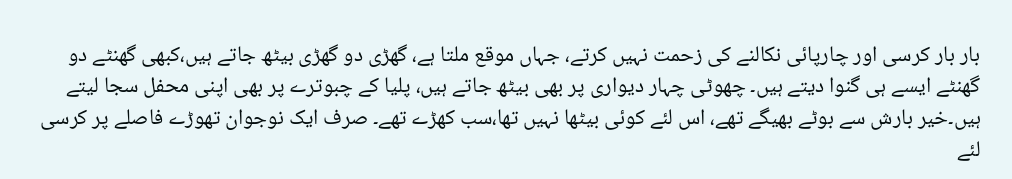بار بار کرسی اور چارپائی نکالنے کی زحمت نہیں کرتے، جہاں موقع ملتا ہے، گھڑی دو گھڑی بیٹھ جاتے ہیں،کبھی گھنٹے دو گھنٹے ایسے ہی گنوا دیتے ہیں۔ چھوٹی چہار دیواری پر بھی بیٹھ جاتے ہیں، پلیا کے چبوترے پر بھی اپنی محفل سجا لیتے ہیں۔خیر بارش سے بوٹے بھیگے تھے، اس لئے کوئی بیٹھا نہیں تھا،سب کھڑے تھے۔ صرف ایک نوجوان تھوڑے فاصلے پر کرسی لئے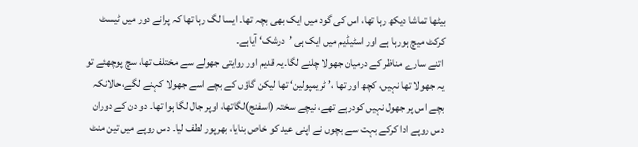بیٹھا تماشا دیکھ رہا تھا، اس کی گود میں ایک بھی بچہ تھا۔ ایسا لگ رہا تھا کہ پرانے دور میں ٹیسٹ کرکٹ میچ ہورہا ہے اور اسٹیڈیم میں ایک ہی ’درشک‘ آیاہے۔
 اتنے سارے مناظر کے درمیان جھولا چلنے لگا۔یہ قدیم اور روایتی جھولے سے مختلف تھا، سچ پوچھئے تو یہ جھولا تھا نہیں، کچھ اور تھا ،’ ٹریمپولین‘ تھا لیکن گاؤں کے بچے اسے جھولا کہنے لگے،حالانکہ بچے اس پر جھول نہیں کودرہے تھے، نیچے سختہ (اسفنج)لگاتھا، اوپر جال لگا ہوا تھا۔ دو دن کے دوران دس روپے ادا کرکے بہت سے بچوں نے اپنی عید کو خاص بنایا، بھرپور لطف لیا۔ دس روپے میں تین منٹ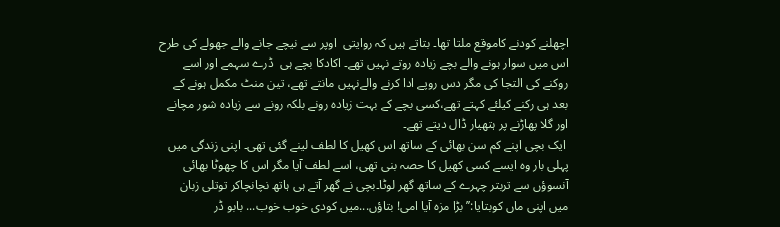اچھلنے کودنے کاموقع ملتا تھا۔ بتاتے ہیں کہ روایتی  اوپر سے نیچے جانے والے جھولے کی طرح اس میں سوار ہونے والے بچے زیادہ روتے نہیں تھے۔ اکادکا بچے ہی  ڈرے سہمے اور اسے روکنے کی التجا کی مگر دس روپے ادا کرنے والےنہیں مانتے تھے، تین منٹ مکمل ہونے کے بعد ہی رکنے کیلئے کہتے تھے،کسی بچے کے بہت زیادہ رونے بلکہ رونے سے زیادہ شور مچانے اور گلا پھاڑنے پر ہتھیار ڈال دیتے تھے۔
 ایک بچی اپنے کم سن بھائی کے ساتھ اس کھیل کا لطف لینے گئی تھی۔ اپنی زندگی میں پہلی بار وہ ایسے کسی کھیل کا حصہ بنی تھی، اسے لطف آیا مگر اس کا چھوٹا بھائی آنسوؤں سے تربتر چہرے کے ساتھ گھر لوٹا۔بچی نے گھر آتے ہی ہاتھ نچانچاکر توتلی زبان میں اپنی ماں کوبتایا:’’ بڑا مزہ آیا امی! بتاؤں...میں کودی خوب خوب... بابو ڈر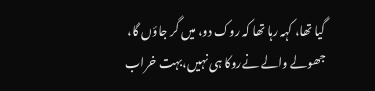گیا تھا، کہہ رہا تھا کہ روک دو، میں گر جاؤں گا، جھولے والے نےروکا ہی نہیں،بہت خراب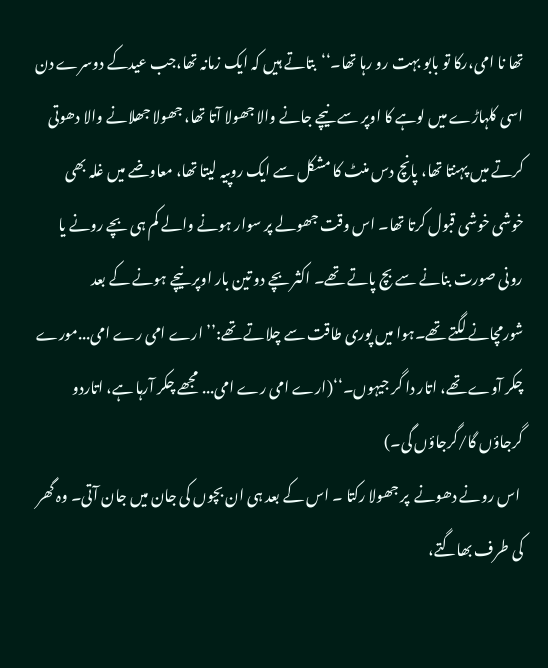تھا نا امی،رکا تو بابو بہت رو رہا تھا۔‘‘بتاتے ہیں کہ ایک زمانہ تھا،جب عیدکے دوسرے دن اسی کلہاڑے میں لوہے کا اوپر سے نیچے جانے والا جھولا آتا تھا، جھولا جھلانے والا دھوتی کرتے میں پہنتا تھا، پانچ دس منٹ کا مشکل سے ایک روپیہ لیتا تھا، معاوضے میں غلہ بھی خوشی خوشی قبول کرتا تھا۔ اس وقت جھولے پر سوار ہونے والے کم ہی بچے رونے یا رونی صورت بنانے سے بچ پاتے تھے۔ اکثر بچے دو تین بار اوپر نیچے ہونے کے بعد  شورمچانے لگتے تھے۔ہوا میں پوری طاقت سے چلاتے تھے:’’ ارے امی رے امی...مورے چکر آوے تھے، اتار دا گر جیہوں۔‘‘(ارے امی رے امی... مجھے چکر آرہا ہے، اتاردو گرجاؤں گا/گرجاؤں گی۔)
 اس رونے دھونے  پر جھولا رکتا ۔ اس کے بعد ہی ان بچوں کی جان میں جان آتی۔ وہ گھر کی طرف بھاگتے،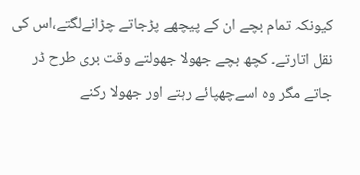کیونکہ تمام بچے ان کے پیچھے پڑجاتے چڑانےلگتے،اس کی نقل اتارتے۔ کچھ بچے جھولا جھولتے وقت بری طرح ڈر جاتے مگر وہ اسےچھپائے رہتے اور جھولا رکنے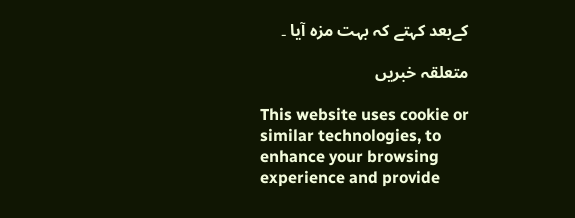کےبعد کہتے کہ بہت مزہ آیا ۔

متعلقہ خبریں

This website uses cookie or similar technologies, to enhance your browsing experience and provide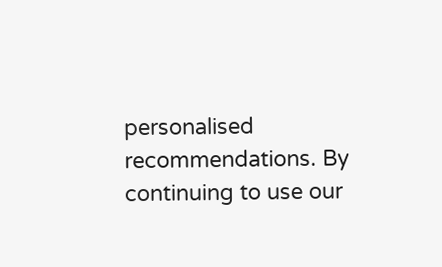personalised recommendations. By continuing to use our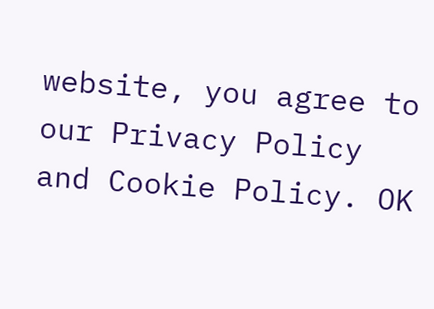website, you agree to our Privacy Policy and Cookie Policy. OK